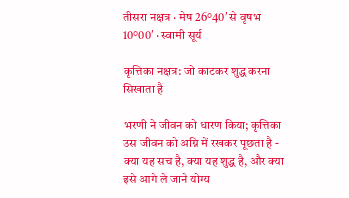तीसरा नक्षत्र · मेष 26°40′ से वृषभ 10°00′ · स्वामी सूर्य

कृत्तिका नक्षत्र: जो काटकर शुद्ध करना सिखाता है

भरणी ने जीवन को धारण किया; कृत्तिका उस जीवन को अग्नि में रखकर पूछता है - क्या यह सच है, क्या यह शुद्ध है, और क्या इसे आगे ले जाने योग्य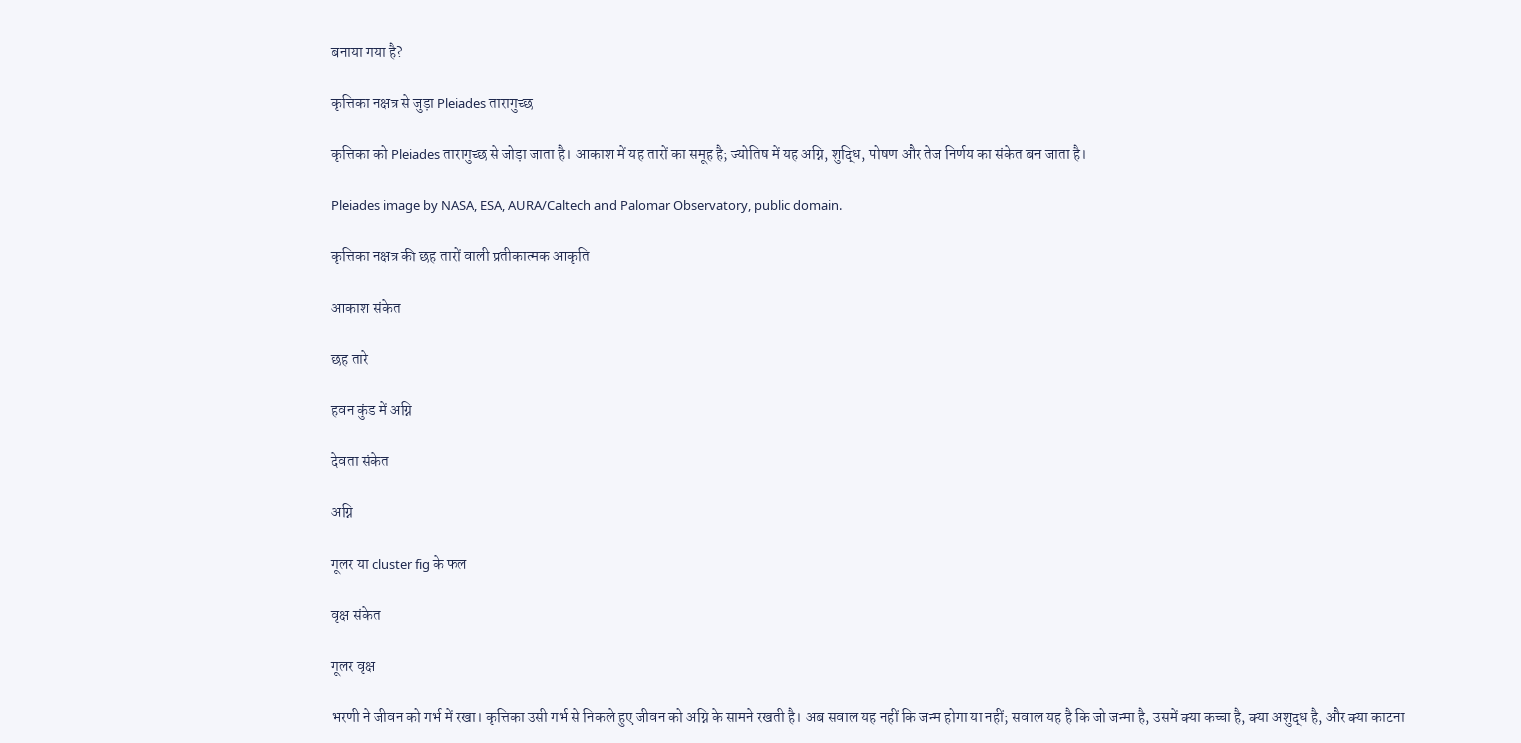बनाया गया है?

कृत्तिका नक्षत्र से जुड़ा Pleiades तारागुच्छ

कृत्तिका को Pleiades तारागुच्छ से जोड़ा जाता है। आकाश में यह तारों का समूह है; ज्योतिष में यह अग्नि, शुद्धि, पोषण और तेज निर्णय का संकेत बन जाता है।

Pleiades image by NASA, ESA, AURA/Caltech and Palomar Observatory, public domain.

कृत्तिका नक्षत्र की छह तारों वाली प्रतीकात्मक आकृति

आकाश संकेत

छह तारे

हवन कुंड में अग्नि

देवता संकेत

अग्नि

गूलर या cluster fig के फल

वृक्ष संकेत

गूलर वृक्ष

भरणी ने जीवन को गर्भ में रखा। कृत्तिका उसी गर्भ से निकले हुए जीवन को अग्नि के सामने रखती है। अब सवाल यह नहीं कि जन्म होगा या नहीं; सवाल यह है कि जो जन्मा है, उसमें क्या कच्चा है, क्या अशुद्ध है, और क्या काटना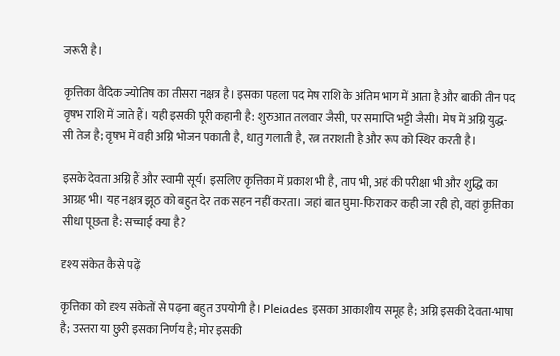जरूरी है।

कृत्तिका वैदिक ज्योतिष का तीसरा नक्षत्र है। इसका पहला पद मेष राशि के अंतिम भाग में आता है और बाकी तीन पद वृषभ राशि में जाते हैं। यही इसकी पूरी कहानी है: शुरुआत तलवार जैसी, पर समाप्ति भट्टी जैसी। मेष में अग्नि युद्ध-सी तेज है; वृषभ में वही अग्नि भोजन पकाती है, धातु गलाती है, रत्न तराशती है और रूप को स्थिर करती है।

इसके देवता अग्नि हैं और स्वामी सूर्य। इसलिए कृत्तिका में प्रकाश भी है, ताप भी, अहं की परीक्षा भी और शुद्धि का आग्रह भी। यह नक्षत्र झूठ को बहुत देर तक सहन नहीं करता। जहां बात घुमा-फिराकर कही जा रही हो, वहां कृत्तिका सीधा पूछता है: सच्चाई क्या है?

दृश्य संकेत कैसे पढ़ें

कृत्तिका को दृश्य संकेतों से पढ़ना बहुत उपयोगी है। Pleiades इसका आकाशीय समूह है; अग्नि इसकी देवता-भाषा है; उस्तरा या छुरी इसका निर्णय है; मोर इसकी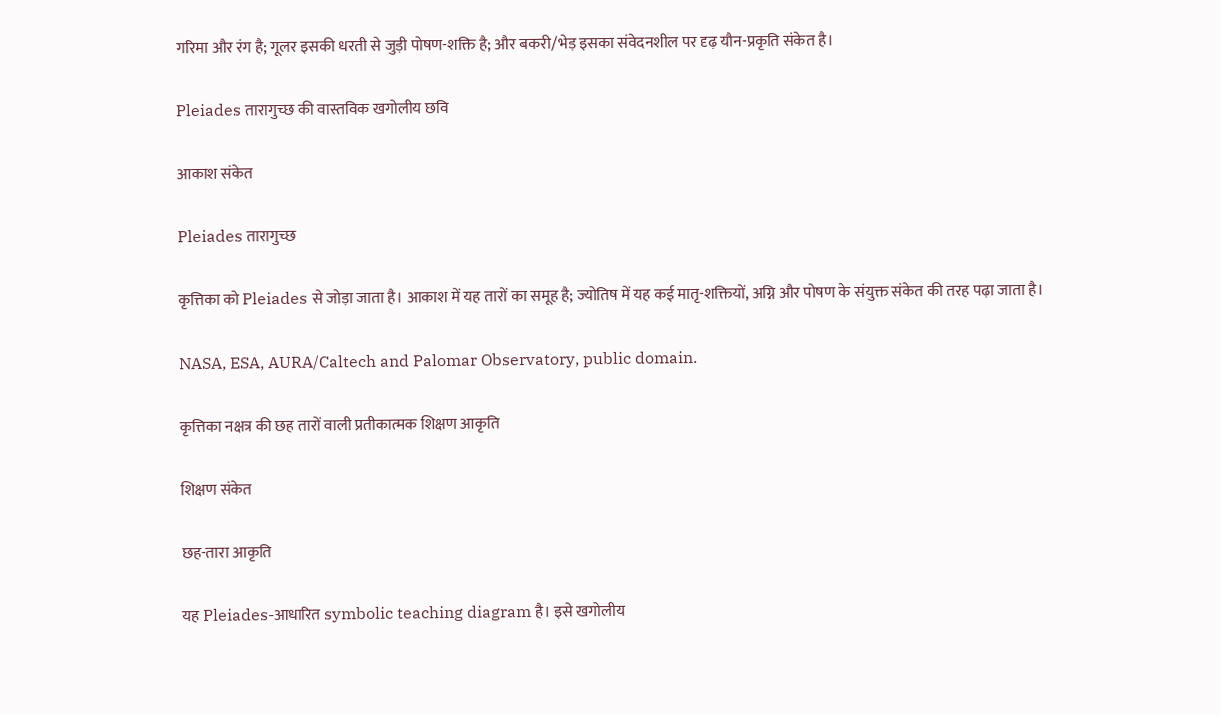गरिमा और रंग है; गूलर इसकी धरती से जुड़ी पोषण-शक्ति है; और बकरी/भेड़ इसका संवेदनशील पर दृढ़ यौन-प्रकृति संकेत है।

Pleiades तारागुच्छ की वास्तविक खगोलीय छवि

आकाश संकेत

Pleiades तारागुच्छ

कृत्तिका को Pleiades से जोड़ा जाता है। आकाश में यह तारों का समूह है; ज्योतिष में यह कई मातृ-शक्तियों, अग्नि और पोषण के संयुक्त संकेत की तरह पढ़ा जाता है।

NASA, ESA, AURA/Caltech and Palomar Observatory, public domain.

कृत्तिका नक्षत्र की छह तारों वाली प्रतीकात्मक शिक्षण आकृति

शिक्षण संकेत

छह-तारा आकृति

यह Pleiades-आधारित symbolic teaching diagram है। इसे खगोलीय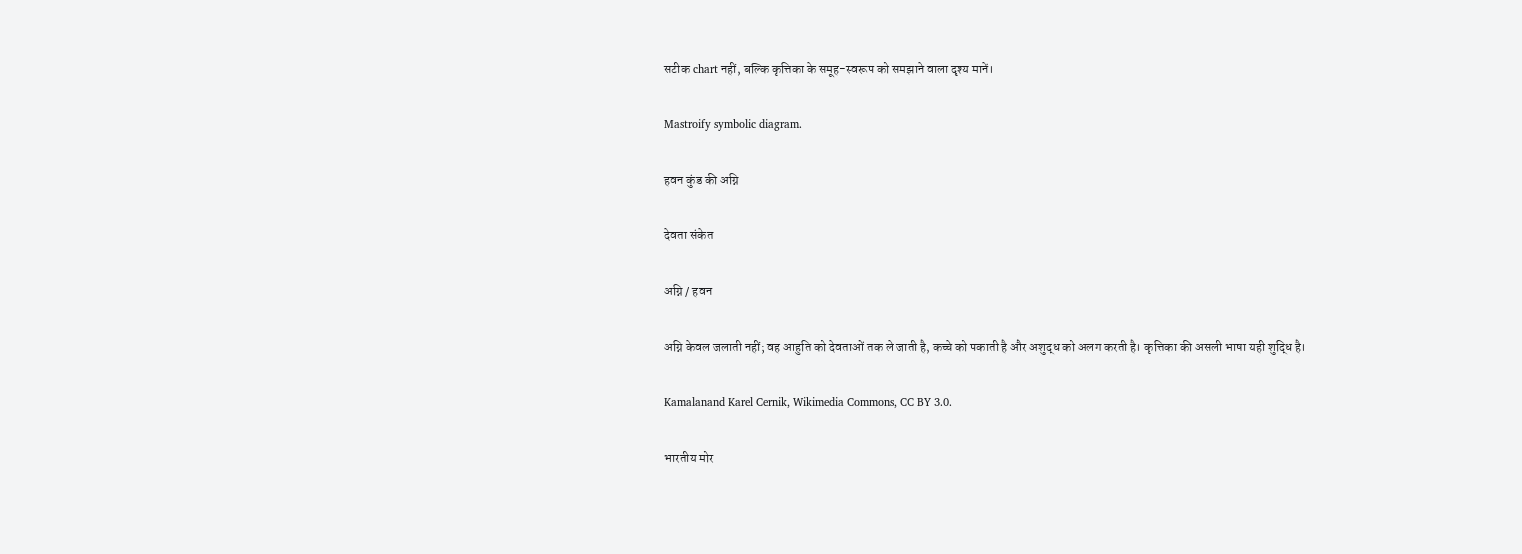सटीक chart नहीं, बल्कि कृत्तिका के समूह-स्वरूप को समझाने वाला दृश्य मानें।

Mastroify symbolic diagram.

हवन कुंड की अग्नि

देवता संकेत

अग्नि / हवन

अग्नि केवल जलाती नहीं; वह आहुति को देवताओं तक ले जाती है, कच्चे को पकाती है और अशुद्ध को अलग करती है। कृत्तिका की असली भाषा यही शुद्धि है।

Kamalanand Karel Cernik, Wikimedia Commons, CC BY 3.0.

भारतीय मोर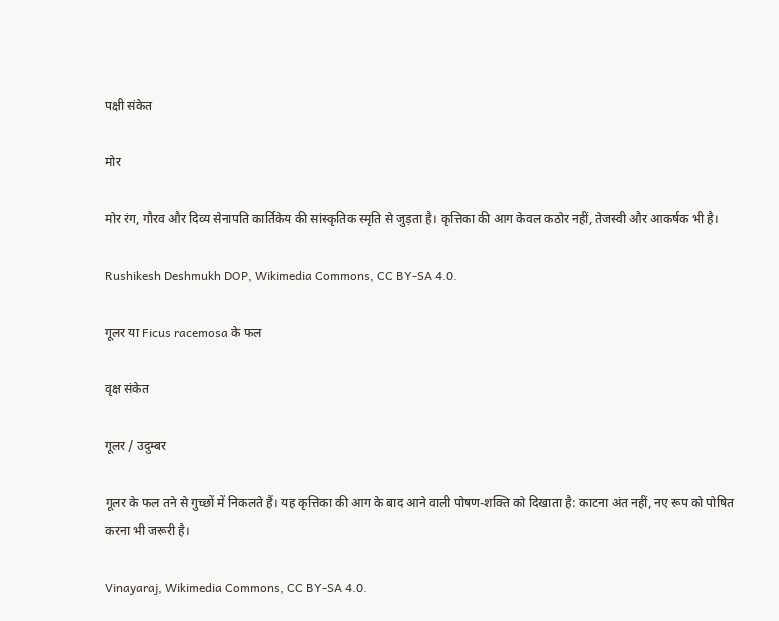पक्षी संकेत

मोर

मोर रंग, गौरव और दिव्य सेनापति कार्तिकेय की सांस्कृतिक स्मृति से जुड़ता है। कृत्तिका की आग केवल कठोर नहीं, तेजस्वी और आकर्षक भी है।

Rushikesh Deshmukh DOP, Wikimedia Commons, CC BY-SA 4.0.

गूलर या Ficus racemosa के फल

वृक्ष संकेत

गूलर / उदुम्बर

गूलर के फल तने से गुच्छों में निकलते हैं। यह कृत्तिका की आग के बाद आने वाली पोषण-शक्ति को दिखाता है: काटना अंत नहीं, नए रूप को पोषित करना भी जरूरी है।

Vinayaraj, Wikimedia Commons, CC BY-SA 4.0.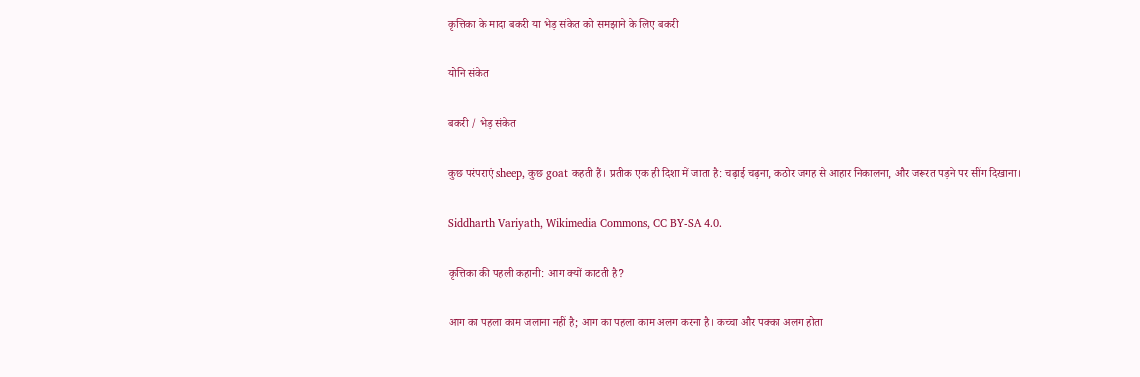कृत्तिका के मादा बकरी या भेड़ संकेत को समझाने के लिए बकरी

योनि संकेत

बकरी / भेड़ संकेत

कुछ परंपराएं sheep, कुछ goat कहती हैं। प्रतीक एक ही दिशा में जाता है: चढ़ाई चढ़ना, कठोर जगह से आहार निकालना, और जरूरत पड़ने पर सींग दिखाना।

Siddharth Variyath, Wikimedia Commons, CC BY-SA 4.0.

कृत्तिका की पहली कहानी: आग क्यों काटती है?

आग का पहला काम जलाना नहीं है; आग का पहला काम अलग करना है। कच्चा और पक्का अलग होता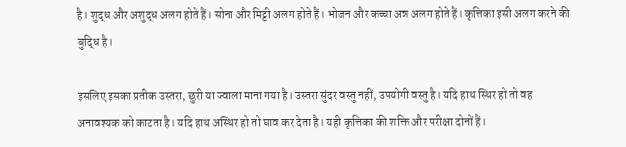है। शुद्ध और अशुद्ध अलग होते हैं। सोना और मिट्टी अलग होते हैं। भोजन और कच्चा अन्न अलग होते हैं। कृत्तिका इसी अलग करने की बुद्धि है।

इसलिए इसका प्रतीक उस्तरा, छुरी या ज्वाला माना गया है। उस्तरा सुंदर वस्तु नहीं, उपयोगी वस्तु है। यदि हाथ स्थिर हो तो वह अनावश्यक को काटता है। यदि हाथ अस्थिर हो तो घाव कर देता है। यही कृत्तिका की शक्ति और परीक्षा दोनों हैं।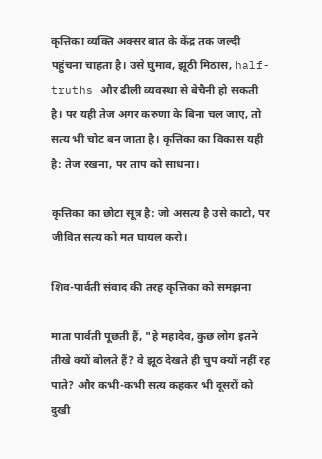कृत्तिका व्यक्ति अक्सर बात के केंद्र तक जल्दी पहुंचना चाहता है। उसे घुमाव, झूठी मिठास, half-truths और ढीली व्यवस्था से बेचैनी हो सकती है। पर यही तेज अगर करुणा के बिना चल जाए, तो सत्य भी चोट बन जाता है। कृत्तिका का विकास यही है: तेज रखना, पर ताप को साधना।

कृत्तिका का छोटा सूत्र है: जो असत्य है उसे काटो, पर जीवित सत्य को मत घायल करो।

शिव-पार्वती संवाद की तरह कृत्तिका को समझना

माता पार्वती पूछती हैं, "हे महादेव, कुछ लोग इतने तीखे क्यों बोलते हैं? वे झूठ देखते ही चुप क्यों नहीं रह पाते? और कभी-कभी सत्य कहकर भी दूसरों को दुखी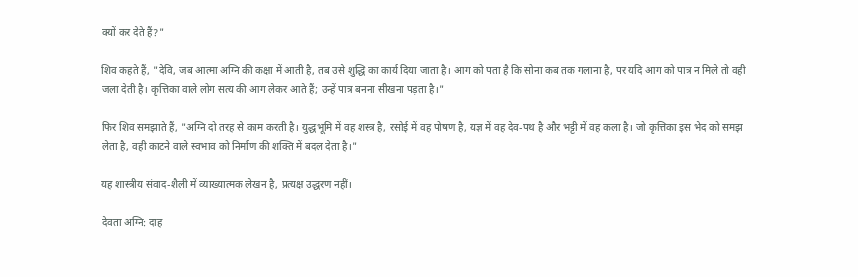क्यों कर देते हैं?"

शिव कहते हैं, "देवि, जब आत्मा अग्नि की कक्षा में आती है, तब उसे शुद्धि का कार्य दिया जाता है। आग को पता है कि सोना कब तक गलाना है, पर यदि आग को पात्र न मिले तो वही जला देती है। कृत्तिका वाले लोग सत्य की आग लेकर आते हैं; उन्हें पात्र बनना सीखना पड़ता है।"

फिर शिव समझाते हैं, "अग्नि दो तरह से काम करती है। युद्धभूमि में वह शस्त्र है, रसोई में वह पोषण है, यज्ञ में वह देव-पथ है और भट्टी में वह कला है। जो कृत्तिका इस भेद को समझ लेता है, वही काटने वाले स्वभाव को निर्माण की शक्ति में बदल देता है।"

यह शास्त्रीय संवाद-शैली में व्याख्यात्मक लेखन है, प्रत्यक्ष उद्धरण नहीं।

देवता अग्नि: दाह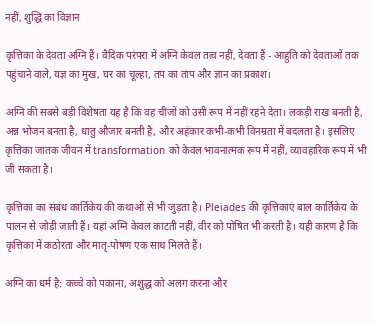नहीं, शुद्धि का विज्ञान

कृत्तिका के देवता अग्नि हैं। वैदिक परंपरा में अग्नि केवल तत्व नहीं, देवता हैं - आहुति को देवताओं तक पहुंचाने वाले, यज्ञ का मुख, घर का चूल्हा, तप का ताप और ज्ञान का प्रकाश।

अग्नि की सबसे बड़ी विशेषता यह है कि वह चीजों को उसी रूप में नहीं रहने देता। लकड़ी राख बनती है, अन्न भोजन बनता है, धातु औजार बनती है, और अहंकार कभी-कभी विनम्रता में बदलता है। इसलिए कृत्तिका जातक जीवन में transformation को केवल भावनात्मक रूप में नहीं, व्यावहारिक रूप में भी जी सकता है।

कृत्तिका का संबंध कार्तिकेय की कथाओं से भी जुड़ता है। Pleiades की कृत्तिकाएं बाल कार्तिकेय के पालन से जोड़ी जाती हैं। यहां अग्नि केवल काटती नहीं, वीर को पोषित भी करती है। यही कारण है कि कृत्तिका में कठोरता और मातृ-पोषण एक साथ मिलते हैं।

अग्नि का धर्म है: कच्चे को पकाना, अशुद्ध को अलग करना और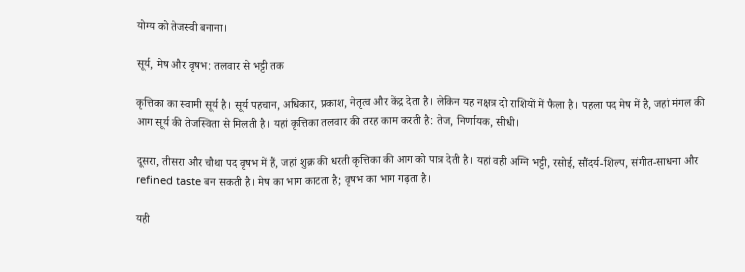योग्य को तेजस्वी बनाना।

सूर्य, मेष और वृषभ: तलवार से भट्टी तक

कृत्तिका का स्वामी सूर्य है। सूर्य पहचान, अधिकार, प्रकाश, नेतृत्व और केंद्र देता है। लेकिन यह नक्षत्र दो राशियों में फैला है। पहला पद मेष में है, जहां मंगल की आग सूर्य की तेजस्विता से मिलती है। यहां कृत्तिका तलवार की तरह काम करती है: तेज, निर्णायक, सीधी।

दूसरा, तीसरा और चौथा पद वृषभ में हैं, जहां शुक्र की धरती कृत्तिका की आग को पात्र देती है। यहां वही अग्नि भट्टी, रसोई, सौंदर्य-शिल्प, संगीत-साधना और refined taste बन सकती है। मेष का भाग काटता है; वृषभ का भाग गढ़ता है।

यही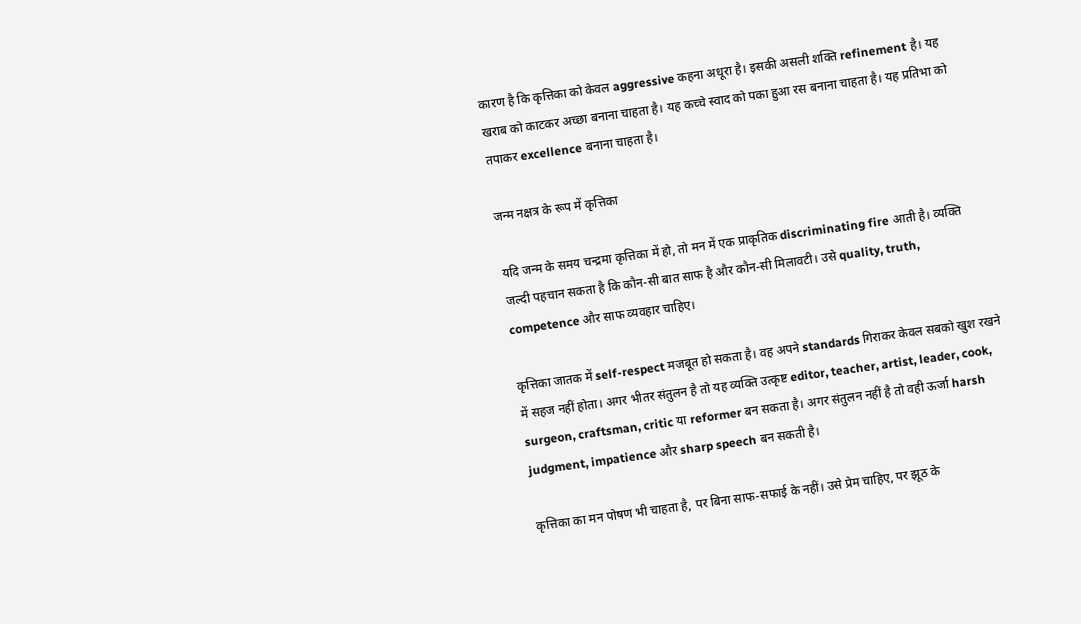कारण है कि कृत्तिका को केवल aggressive कहना अधूरा है। इसकी असली शक्ति refinement है। यह खराब को काटकर अच्छा बनाना चाहता है। यह कच्चे स्वाद को पका हुआ रस बनाना चाहता है। यह प्रतिभा को तपाकर excellence बनाना चाहता है।

जन्म नक्षत्र के रूप में कृत्तिका

यदि जन्म के समय चन्द्रमा कृत्तिका में हो, तो मन में एक प्राकृतिक discriminating fire आती है। व्यक्ति जल्दी पहचान सकता है कि कौन-सी बात साफ है और कौन-सी मिलावटी। उसे quality, truth, competence और साफ व्यवहार चाहिए।

कृत्तिका जातक में self-respect मजबूत हो सकता है। वह अपने standards गिराकर केवल सबको खुश रखने में सहज नहीं होता। अगर भीतर संतुलन है तो यह व्यक्ति उत्कृष्ट editor, teacher, artist, leader, cook, surgeon, craftsman, critic या reformer बन सकता है। अगर संतुलन नहीं है तो वही ऊर्जा harsh judgment, impatience और sharp speech बन सकती है।

कृत्तिका का मन पोषण भी चाहता है, पर बिना साफ-सफाई के नहीं। उसे प्रेम चाहिए, पर झूठ के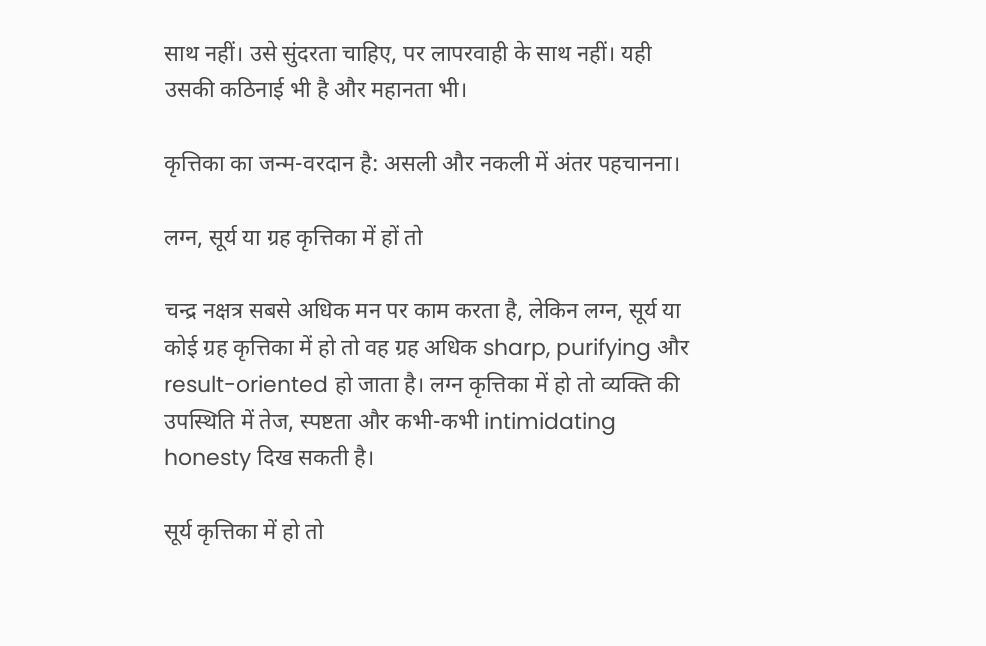साथ नहीं। उसे सुंदरता चाहिए, पर लापरवाही के साथ नहीं। यही उसकी कठिनाई भी है और महानता भी।

कृत्तिका का जन्म-वरदान है: असली और नकली में अंतर पहचानना।

लग्न, सूर्य या ग्रह कृत्तिका में हों तो

चन्द्र नक्षत्र सबसे अधिक मन पर काम करता है, लेकिन लग्न, सूर्य या कोई ग्रह कृत्तिका में हो तो वह ग्रह अधिक sharp, purifying और result-oriented हो जाता है। लग्न कृत्तिका में हो तो व्यक्ति की उपस्थिति में तेज, स्पष्टता और कभी-कभी intimidating honesty दिख सकती है।

सूर्य कृत्तिका में हो तो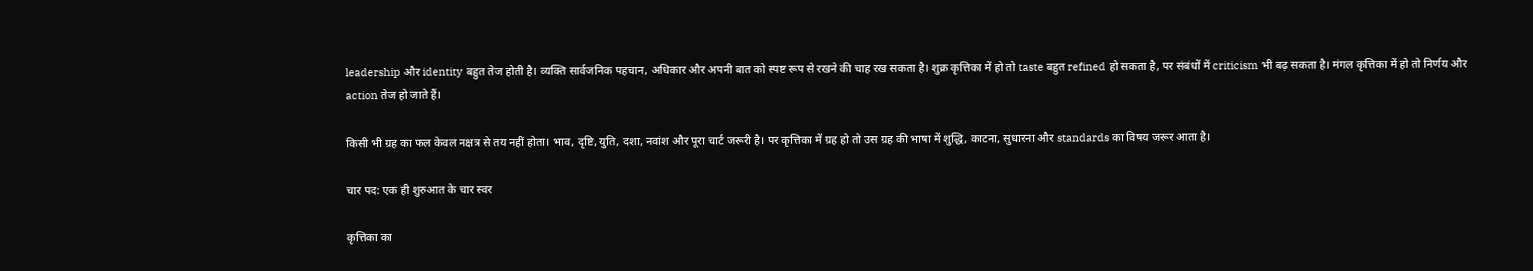leadership और identity बहुत तेज होती है। व्यक्ति सार्वजनिक पहचान, अधिकार और अपनी बात को स्पष्ट रूप से रखने की चाह रख सकता है। शुक्र कृत्तिका में हो तो taste बहुत refined हो सकता है, पर संबंधों में criticism भी बढ़ सकता है। मंगल कृत्तिका में हो तो निर्णय और action तेज हो जाते हैं।

किसी भी ग्रह का फल केवल नक्षत्र से तय नहीं होता। भाव, दृष्टि, युति, दशा, नवांश और पूरा चार्ट जरूरी है। पर कृत्तिका में ग्रह हो तो उस ग्रह की भाषा में शुद्धि, काटना, सुधारना और standards का विषय जरूर आता है।

चार पद: एक ही शुरुआत के चार स्वर

कृत्तिका का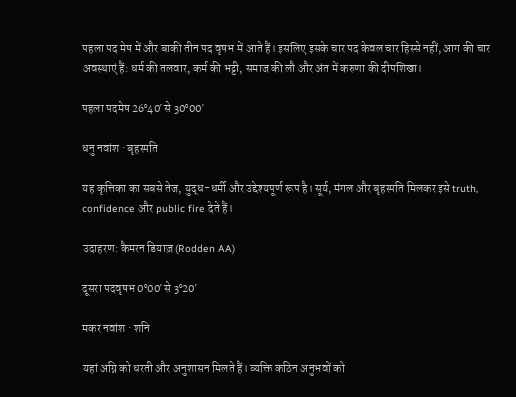पहला पद मेष में और बाकी तीन पद वृषभ में आते हैं। इसलिए इसके चार पद केवल चार हिस्से नहीं, आग की चार अवस्थाएं हैं: धर्म की तलवार, कर्म की भट्टी, समाज की लौ और अंत में करुणा की दीपशिखा।

पहला पदमेष 26°40′ से 30°00′

धनु नवांश · बृहस्पति

यह कृत्तिका का सबसे तेज, युद्ध-धर्मी और उद्देश्यपूर्ण रूप है। सूर्य, मंगल और बृहस्पति मिलकर इसे truth, confidence और public fire देते हैं।

उदाहरण: कैमरन डियाज़ (Rodden AA)

दूसरा पदवृषभ 0°00′ से 3°20′

मकर नवांश · शनि

यहां अग्नि को धरती और अनुशासन मिलते हैं। व्यक्ति कठिन अनुभवों को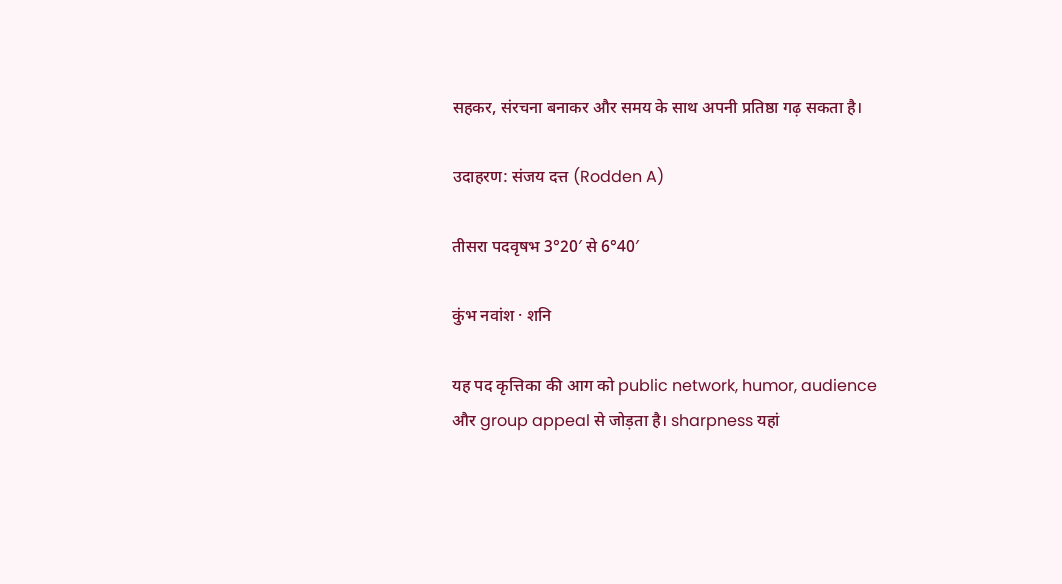सहकर, संरचना बनाकर और समय के साथ अपनी प्रतिष्ठा गढ़ सकता है।

उदाहरण: संजय दत्त (Rodden A)

तीसरा पदवृषभ 3°20′ से 6°40′

कुंभ नवांश · शनि

यह पद कृत्तिका की आग को public network, humor, audience और group appeal से जोड़ता है। sharpness यहां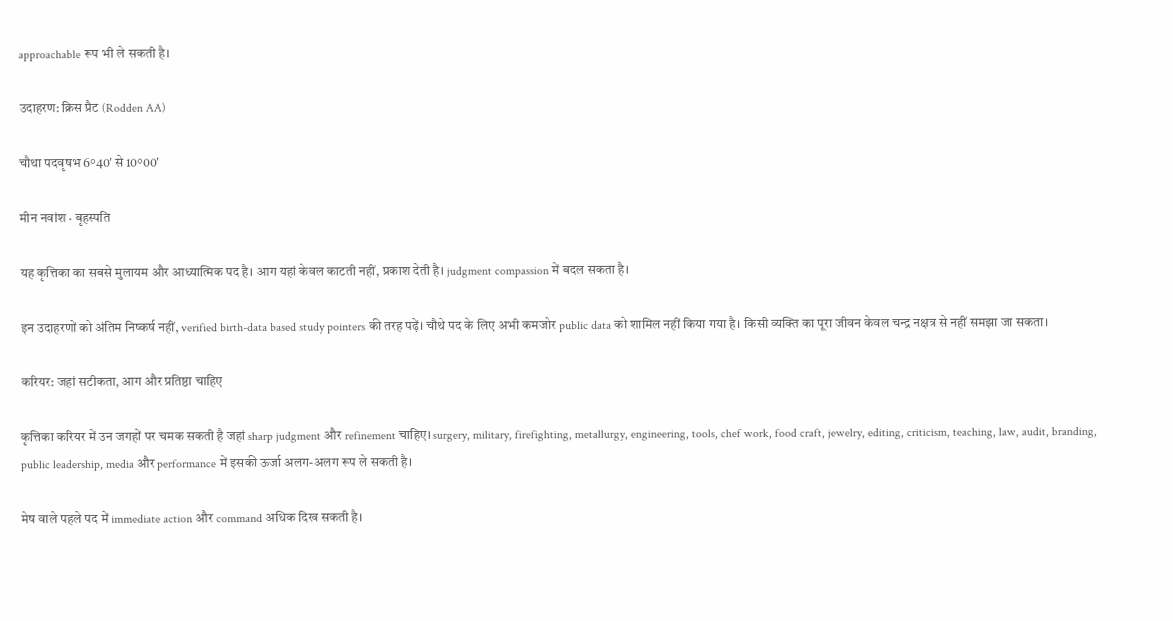approachable रूप भी ले सकती है।

उदाहरण: क्रिस प्रैट (Rodden AA)

चौथा पदवृषभ 6°40′ से 10°00′

मीन नवांश · बृहस्पति

यह कृत्तिका का सबसे मुलायम और आध्यात्मिक पद है। आग यहां केवल काटती नहीं, प्रकाश देती है। judgment compassion में बदल सकता है।

इन उदाहरणों को अंतिम निष्कर्ष नहीं, verified birth-data based study pointers की तरह पढ़ें। चौथे पद के लिए अभी कमजोर public data को शामिल नहीं किया गया है। किसी व्यक्ति का पूरा जीवन केवल चन्द्र नक्षत्र से नहीं समझा जा सकता।

करियर: जहां सटीकता, आग और प्रतिष्ठा चाहिए

कृत्तिका करियर में उन जगहों पर चमक सकती है जहां sharp judgment और refinement चाहिए। surgery, military, firefighting, metallurgy, engineering, tools, chef work, food craft, jewelry, editing, criticism, teaching, law, audit, branding, public leadership, media और performance में इसकी ऊर्जा अलग-अलग रूप ले सकती है।

मेष वाले पहले पद में immediate action और command अधिक दिख सकती है।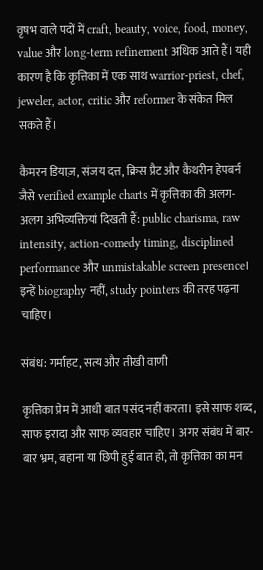वृषभ वाले पदों में craft, beauty, voice, food, money, value और long-term refinement अधिक आते हैं। यही कारण है कि कृत्तिका में एक साथ warrior-priest, chef, jeweler, actor, critic और reformer के संकेत मिल सकते हैं।

कैमरन डियाज़, संजय दत्त, क्रिस प्रैट और कैथरीन हेपबर्न जैसे verified example charts में कृत्तिका की अलग-अलग अभिव्यक्तियां दिखती हैं: public charisma, raw intensity, action-comedy timing, disciplined performance और unmistakable screen presence। इन्हें biography नहीं, study pointers की तरह पढ़ना चाहिए।

संबंध: गर्माहट, सत्य और तीखी वाणी

कृत्तिका प्रेम में आधी बात पसंद नहीं करता। इसे साफ शब्द, साफ इरादा और साफ व्यवहार चाहिए। अगर संबंध में बार-बार भ्रम, बहाना या छिपी हुई बात हो, तो कृत्तिका का मन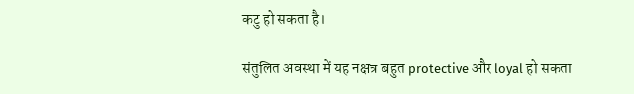कटु हो सकता है।

संतुलित अवस्था में यह नक्षत्र बहुत protective और loyal हो सकता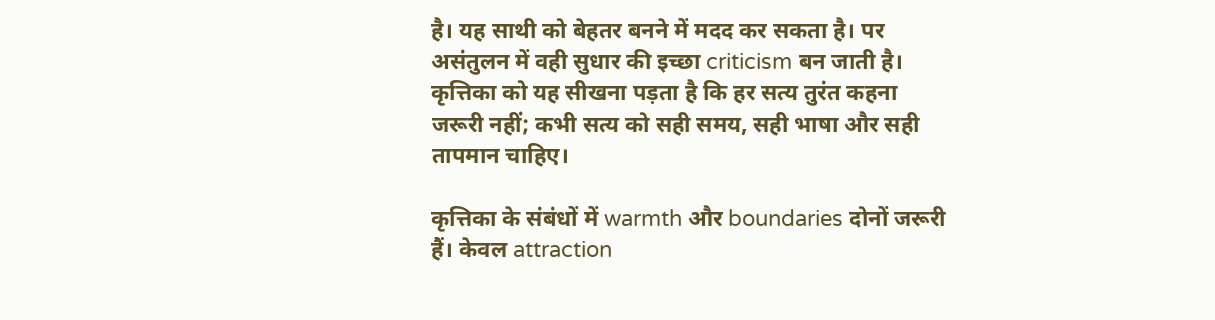है। यह साथी को बेहतर बनने में मदद कर सकता है। पर असंतुलन में वही सुधार की इच्छा criticism बन जाती है। कृत्तिका को यह सीखना पड़ता है कि हर सत्य तुरंत कहना जरूरी नहीं; कभी सत्य को सही समय, सही भाषा और सही तापमान चाहिए।

कृत्तिका के संबंधों में warmth और boundaries दोनों जरूरी हैं। केवल attraction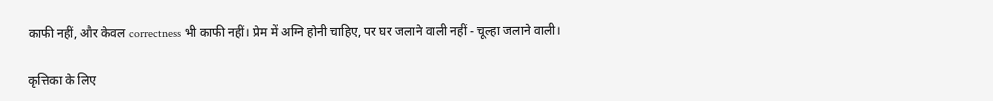काफी नहीं, और केवल correctness भी काफी नहीं। प्रेम में अग्नि होनी चाहिए, पर घर जलाने वाली नहीं - चूल्हा जलाने वाली।

कृत्तिका के लिए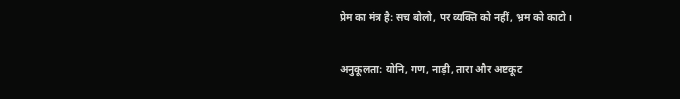प्रेम का मंत्र है: सच बोलो, पर व्यक्ति को नहीं, भ्रम को काटो।

अनुकूलता: योनि, गण, नाड़ी, तारा और अष्टकूट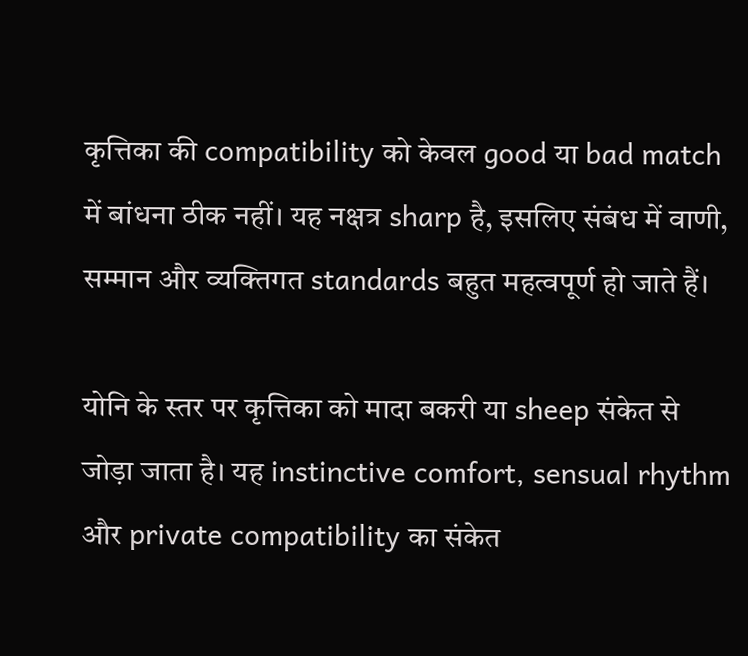कृत्तिका की compatibility को केवल good या bad match में बांधना ठीक नहीं। यह नक्षत्र sharp है, इसलिए संबंध में वाणी, सम्मान और व्यक्तिगत standards बहुत महत्वपूर्ण हो जाते हैं।

योनि के स्तर पर कृत्तिका को मादा बकरी या sheep संकेत से जोड़ा जाता है। यह instinctive comfort, sensual rhythm और private compatibility का संकेत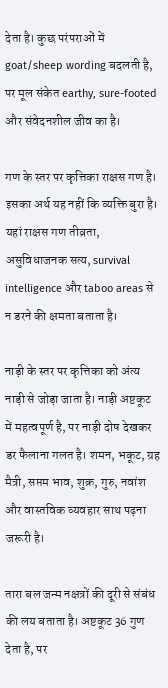देता है। कुछ परंपराओं में goat/sheep wording बदलती है, पर मूल संकेत earthy, sure-footed और संवेदनशील जीव का है।

गण के स्तर पर कृत्तिका राक्षस गण है। इसका अर्थ यह नहीं कि व्यक्ति बुरा है। यहां राक्षस गण तीव्रता, असुविधाजनक सत्य, survival intelligence और taboo areas से न डरने की क्षमता बताता है।

नाड़ी के स्तर पर कृत्तिका को अंत्य नाड़ी से जोड़ा जाता है। नाड़ी अष्टकूट में महत्वपूर्ण है, पर नाड़ी दोष देखकर डर फैलाना गलत है। शमन, भकूट, ग्रह मैत्री, सप्तम भाव, शुक्र, गुरु, नवांश और वास्तविक व्यवहार साथ पढ़ना जरूरी है।

तारा बल जन्म नक्षत्रों की दूरी से संबंध की लय बताता है। अष्टकूट 36 गुण देता है, पर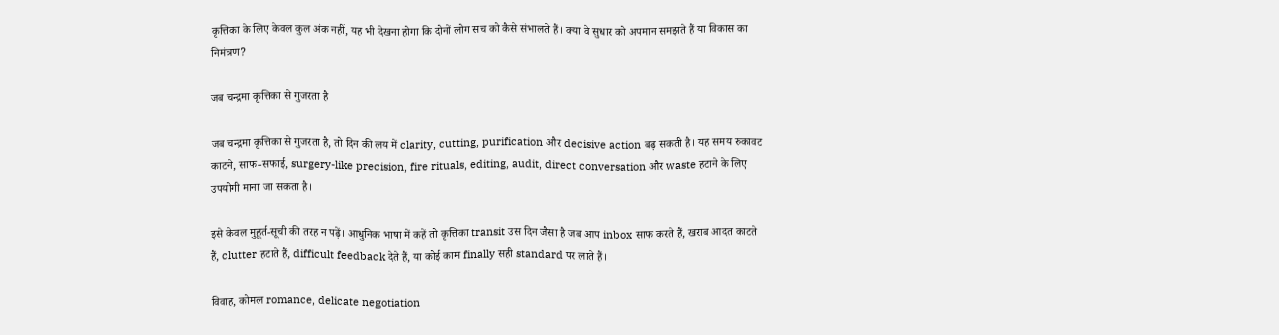कृत्तिका के लिए केवल कुल अंक नहीं, यह भी देखना होगा कि दोनों लोग सच को कैसे संभालते हैं। क्या वे सुधार को अपमान समझते हैं या विकास का निमंत्रण?

जब चन्द्रमा कृत्तिका से गुजरता है

जब चन्द्रमा कृत्तिका से गुजरता है, तो दिन की लय में clarity, cutting, purification और decisive action बढ़ सकती है। यह समय रुकावट काटने, साफ-सफाई, surgery-like precision, fire rituals, editing, audit, direct conversation और waste हटाने के लिए उपयोगी माना जा सकता है।

इसे केवल मुहूर्त-सूची की तरह न पढ़ें। आधुनिक भाषा में कहें तो कृत्तिका transit उस दिन जैसा है जब आप inbox साफ करते हैं, खराब आदत काटते हैं, clutter हटाते हैं, difficult feedback देते हैं, या कोई काम finally सही standard पर लाते हैं।

विवाह, कोमल romance, delicate negotiation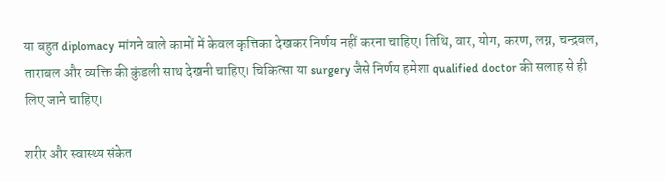या बहुत diplomacy मांगने वाले कामों में केवल कृत्तिका देखकर निर्णय नहीं करना चाहिए। तिथि, वार, योग, करण, लग्न, चन्द्रबल, ताराबल और व्यक्ति की कुंडली साथ देखनी चाहिए। चिकित्सा या surgery जैसे निर्णय हमेशा qualified doctor की सलाह से ही लिए जाने चाहिए।

शरीर और स्वास्थ्य संकेत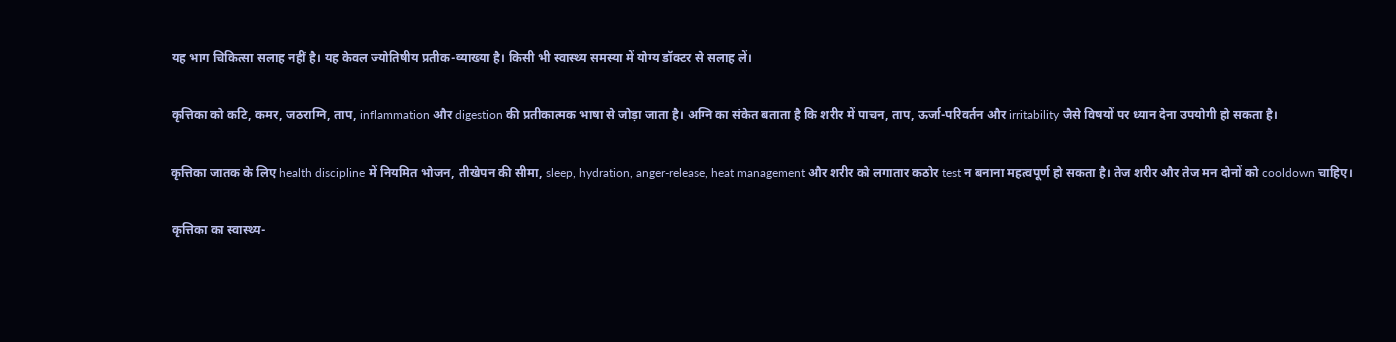यह भाग चिकित्सा सलाह नहीं है। यह केवल ज्योतिषीय प्रतीक-व्याख्या है। किसी भी स्वास्थ्य समस्या में योग्य डॉक्टर से सलाह लें।

कृत्तिका को कटि, कमर, जठराग्नि, ताप, inflammation और digestion की प्रतीकात्मक भाषा से जोड़ा जाता है। अग्नि का संकेत बताता है कि शरीर में पाचन, ताप, ऊर्जा-परिवर्तन और irritability जैसे विषयों पर ध्यान देना उपयोगी हो सकता है।

कृत्तिका जातक के लिए health discipline में नियमित भोजन, तीखेपन की सीमा, sleep, hydration, anger-release, heat management और शरीर को लगातार कठोर test न बनाना महत्वपूर्ण हो सकता है। तेज शरीर और तेज मन दोनों को cooldown चाहिए।

कृत्तिका का स्वास्थ्य-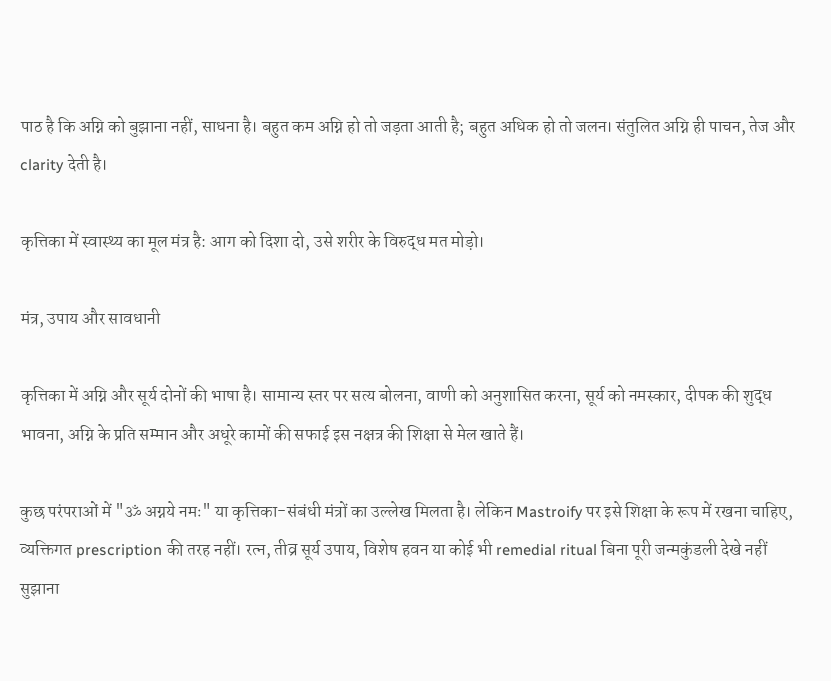पाठ है कि अग्नि को बुझाना नहीं, साधना है। बहुत कम अग्नि हो तो जड़ता आती है; बहुत अधिक हो तो जलन। संतुलित अग्नि ही पाचन, तेज और clarity देती है।

कृत्तिका में स्वास्थ्य का मूल मंत्र है: आग को दिशा दो, उसे शरीर के विरुद्ध मत मोड़ो।

मंत्र, उपाय और सावधानी

कृत्तिका में अग्नि और सूर्य दोनों की भाषा है। सामान्य स्तर पर सत्य बोलना, वाणी को अनुशासित करना, सूर्य को नमस्कार, दीपक की शुद्ध भावना, अग्नि के प्रति सम्मान और अधूरे कामों की सफाई इस नक्षत्र की शिक्षा से मेल खाते हैं।

कुछ परंपराओं में "ॐ अग्नये नमः" या कृत्तिका-संबंधी मंत्रों का उल्लेख मिलता है। लेकिन Mastroify पर इसे शिक्षा के रूप में रखना चाहिए, व्यक्तिगत prescription की तरह नहीं। रत्न, तीव्र सूर्य उपाय, विशेष हवन या कोई भी remedial ritual बिना पूरी जन्मकुंडली देखे नहीं सुझाना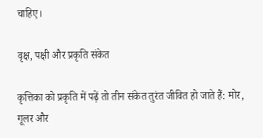चाहिए।

वृक्ष, पक्षी और प्रकृति संकेत

कृत्तिका को प्रकृति में पढ़ें तो तीन संकेत तुरंत जीवित हो जाते हैं: मोर, गूलर और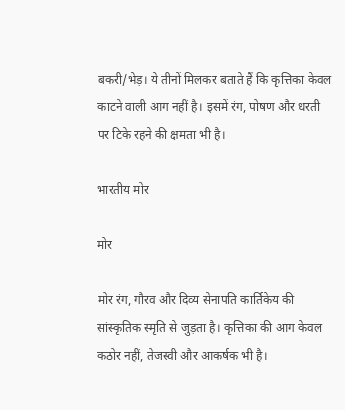बकरी/भेड़। ये तीनों मिलकर बताते हैं कि कृत्तिका केवल काटने वाली आग नहीं है। इसमें रंग, पोषण और धरती पर टिके रहने की क्षमता भी है।

भारतीय मोर

मोर

मोर रंग, गौरव और दिव्य सेनापति कार्तिकेय की सांस्कृतिक स्मृति से जुड़ता है। कृत्तिका की आग केवल कठोर नहीं, तेजस्वी और आकर्षक भी है।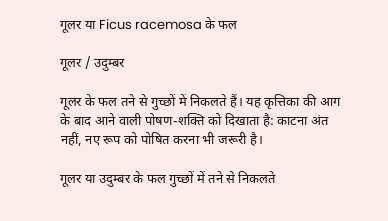गूलर या Ficus racemosa के फल

गूलर / उदुम्बर

गूलर के फल तने से गुच्छों में निकलते हैं। यह कृत्तिका की आग के बाद आने वाली पोषण-शक्ति को दिखाता है: काटना अंत नहीं, नए रूप को पोषित करना भी जरूरी है।

गूलर या उदुम्बर के फल गुच्छों में तने से निकलते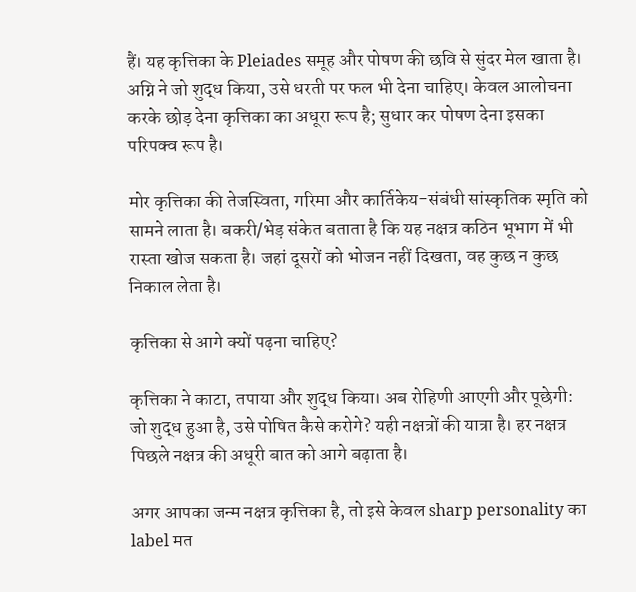हैं। यह कृत्तिका के Pleiades समूह और पोषण की छवि से सुंदर मेल खाता है। अग्नि ने जो शुद्ध किया, उसे धरती पर फल भी देना चाहिए। केवल आलोचना करके छोड़ देना कृत्तिका का अधूरा रूप है; सुधार कर पोषण देना इसका परिपक्व रूप है।

मोर कृत्तिका की तेजस्विता, गरिमा और कार्तिकेय-संबंधी सांस्कृतिक स्मृति को सामने लाता है। बकरी/भेड़ संकेत बताता है कि यह नक्षत्र कठिन भूभाग में भी रास्ता खोज सकता है। जहां दूसरों को भोजन नहीं दिखता, वह कुछ न कुछ निकाल लेता है।

कृत्तिका से आगे क्यों पढ़ना चाहिए?

कृत्तिका ने काटा, तपाया और शुद्ध किया। अब रोहिणी आएगी और पूछेगी: जो शुद्ध हुआ है, उसे पोषित कैसे करोगे? यही नक्षत्रों की यात्रा है। हर नक्षत्र पिछले नक्षत्र की अधूरी बात को आगे बढ़ाता है।

अगर आपका जन्म नक्षत्र कृत्तिका है, तो इसे केवल sharp personality का label मत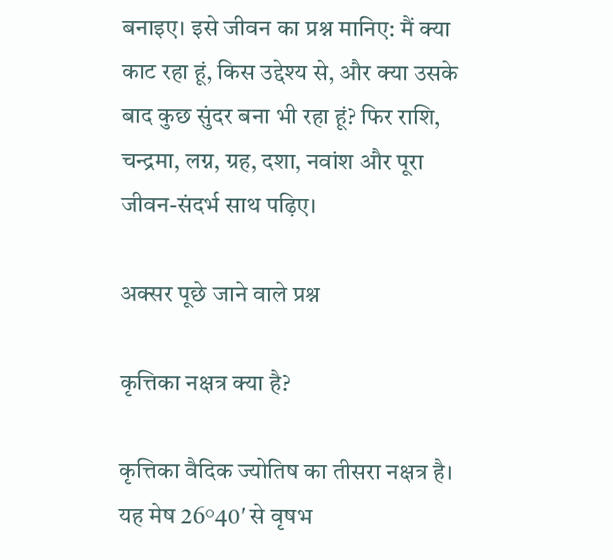बनाइए। इसे जीवन का प्रश्न मानिए: मैं क्या काट रहा हूं, किस उद्देश्य से, और क्या उसके बाद कुछ सुंदर बना भी रहा हूं? फिर राशि, चन्द्रमा, लग्न, ग्रह, दशा, नवांश और पूरा जीवन-संदर्भ साथ पढ़िए।

अक्सर पूछे जाने वाले प्रश्न

कृत्तिका नक्षत्र क्या है?

कृत्तिका वैदिक ज्योतिष का तीसरा नक्षत्र है। यह मेष 26°40′ से वृषभ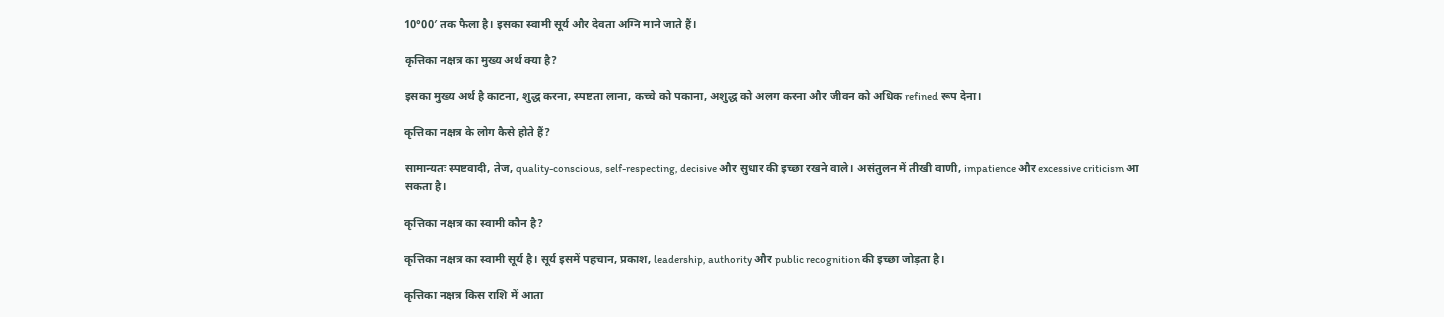10°00′ तक फैला है। इसका स्वामी सूर्य और देवता अग्नि माने जाते हैं।

कृत्तिका नक्षत्र का मुख्य अर्थ क्या है?

इसका मुख्य अर्थ है काटना, शुद्ध करना, स्पष्टता लाना, कच्चे को पकाना, अशुद्ध को अलग करना और जीवन को अधिक refined रूप देना।

कृत्तिका नक्षत्र के लोग कैसे होते हैं?

सामान्यतः स्पष्टवादी, तेज, quality-conscious, self-respecting, decisive और सुधार की इच्छा रखने वाले। असंतुलन में तीखी वाणी, impatience और excessive criticism आ सकता है।

कृत्तिका नक्षत्र का स्वामी कौन है?

कृत्तिका नक्षत्र का स्वामी सूर्य है। सूर्य इसमें पहचान, प्रकाश, leadership, authority और public recognition की इच्छा जोड़ता है।

कृत्तिका नक्षत्र किस राशि में आता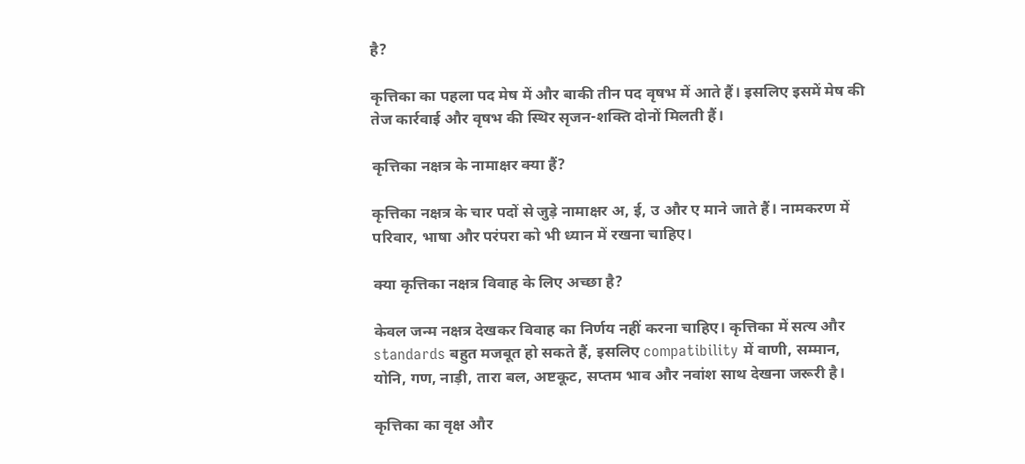है?

कृत्तिका का पहला पद मेष में और बाकी तीन पद वृषभ में आते हैं। इसलिए इसमें मेष की तेज कार्रवाई और वृषभ की स्थिर सृजन-शक्ति दोनों मिलती हैं।

कृत्तिका नक्षत्र के नामाक्षर क्या हैं?

कृत्तिका नक्षत्र के चार पदों से जुड़े नामाक्षर अ, ई, उ और ए माने जाते हैं। नामकरण में परिवार, भाषा और परंपरा को भी ध्यान में रखना चाहिए।

क्या कृत्तिका नक्षत्र विवाह के लिए अच्छा है?

केवल जन्म नक्षत्र देखकर विवाह का निर्णय नहीं करना चाहिए। कृत्तिका में सत्य और standards बहुत मजबूत हो सकते हैं, इसलिए compatibility में वाणी, सम्मान, योनि, गण, नाड़ी, तारा बल, अष्टकूट, सप्तम भाव और नवांश साथ देखना जरूरी है।

कृत्तिका का वृक्ष और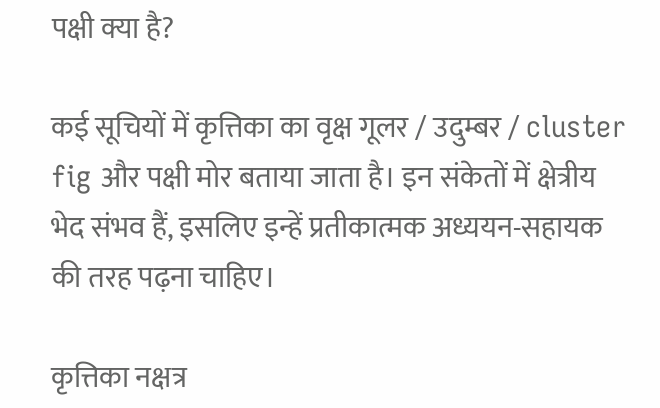पक्षी क्या है?

कई सूचियों में कृत्तिका का वृक्ष गूलर / उदुम्बर / cluster fig और पक्षी मोर बताया जाता है। इन संकेतों में क्षेत्रीय भेद संभव हैं, इसलिए इन्हें प्रतीकात्मक अध्ययन-सहायक की तरह पढ़ना चाहिए।

कृत्तिका नक्षत्र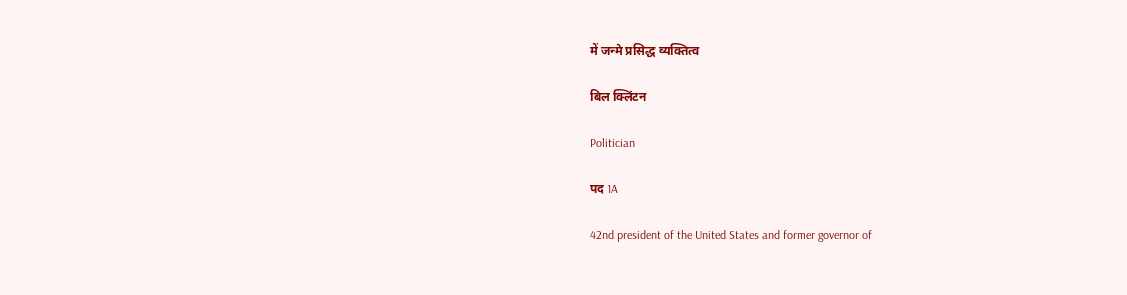में जन्मे प्रसिद्ध व्यक्तित्व

बिल क्लिंटन

Politician

पद 1A

42nd president of the United States and former governor of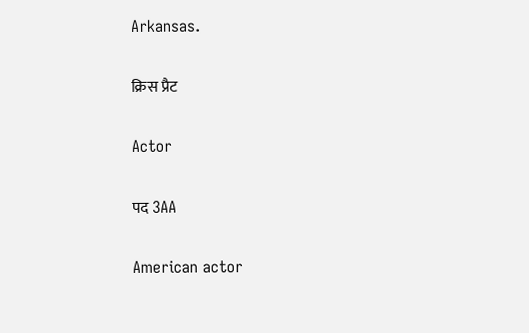Arkansas.

क्रिस प्रैट

Actor

पद 3AA

American actor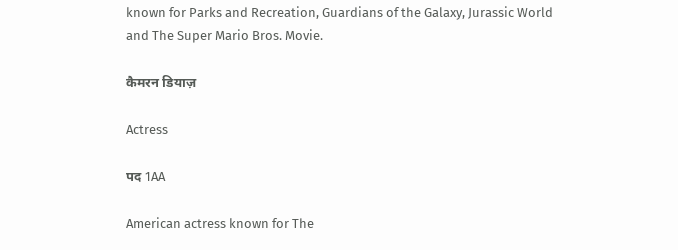known for Parks and Recreation, Guardians of the Galaxy, Jurassic World and The Super Mario Bros. Movie.

कैमरन डियाज़

Actress

पद 1AA

American actress known for The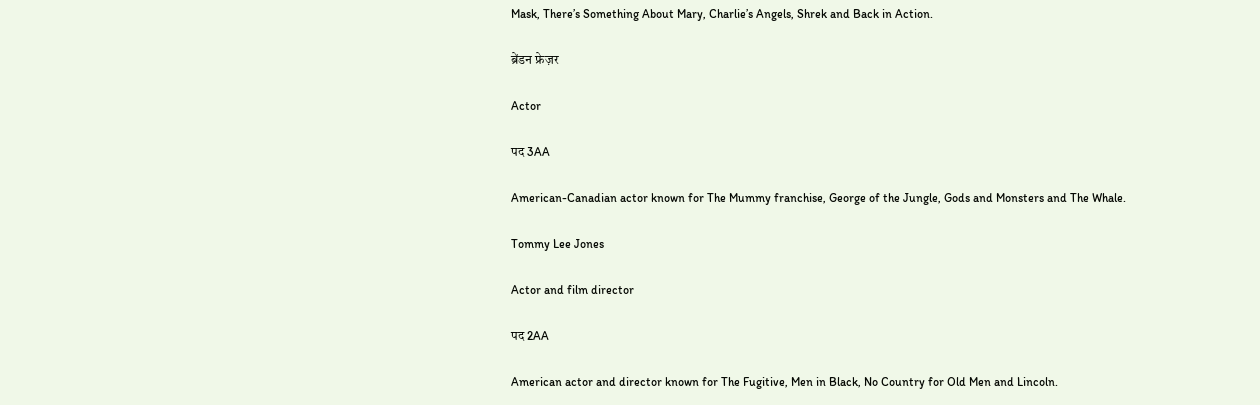Mask, There’s Something About Mary, Charlie’s Angels, Shrek and Back in Action.

ब्रेंडन फ्रेज़र

Actor

पद 3AA

American-Canadian actor known for The Mummy franchise, George of the Jungle, Gods and Monsters and The Whale.

Tommy Lee Jones

Actor and film director

पद 2AA

American actor and director known for The Fugitive, Men in Black, No Country for Old Men and Lincoln.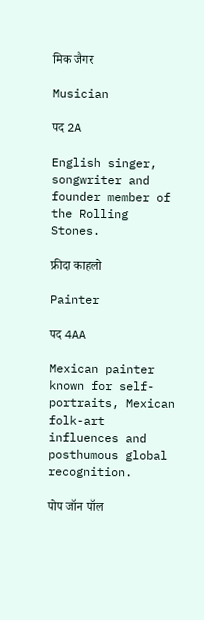मिक जैगर

Musician

पद 2A

English singer, songwriter and founder member of the Rolling Stones.

फ्रीदा काहलो

Painter

पद 4AA

Mexican painter known for self-portraits, Mexican folk-art influences and posthumous global recognition.

पोप जॉन पॉल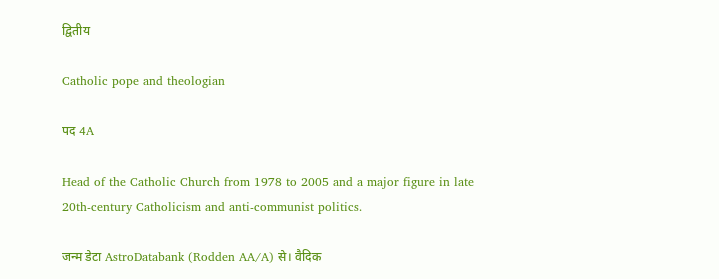द्वितीय

Catholic pope and theologian

पद 4A

Head of the Catholic Church from 1978 to 2005 and a major figure in late 20th-century Catholicism and anti-communist politics.

जन्म डेटा AstroDatabank (Rodden AA/A) से। वैदिक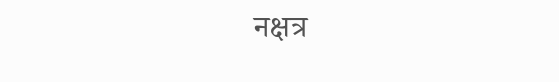नक्षत्र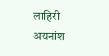लाहिरी अयनांश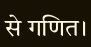से गणित।